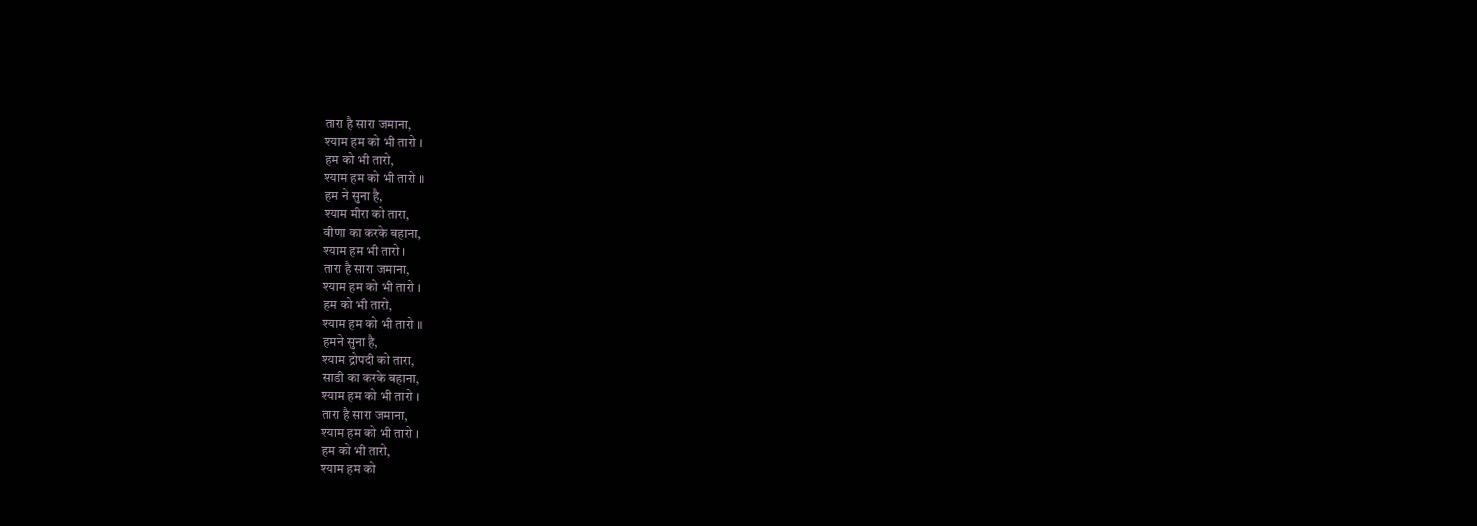तारा है सारा जमाना,
श्याम हम को भी तारो ।
हम को भी तारो,
श्याम हम को भी तारो ॥
हम ने सुना है,
श्याम मीरा को तारा,
वीणा का करके बहाना,
श्याम हम भी तारो ।
तारा है सारा जमाना,
श्याम हम को भी तारो ।
हम को भी तारो,
श्याम हम को भी तारो ॥
हमने सुना है,
श्याम द्रोपदी को तारा,
साडी का करके बहाना,
श्याम हम को भी तारो ।
तारा है सारा जमाना,
श्याम हम को भी तारो ।
हम को भी तारो,
श्याम हम को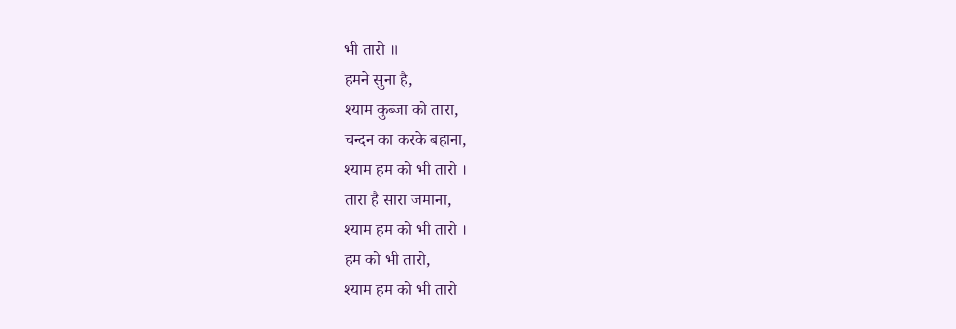भी तारो ॥
हमने सुना है,
श्याम कुब्जा को तारा,
चन्दन का करके बहाना,
श्याम हम को भी तारो ।
तारा है सारा जमाना,
श्याम हम को भी तारो ।
हम को भी तारो,
श्याम हम को भी तारो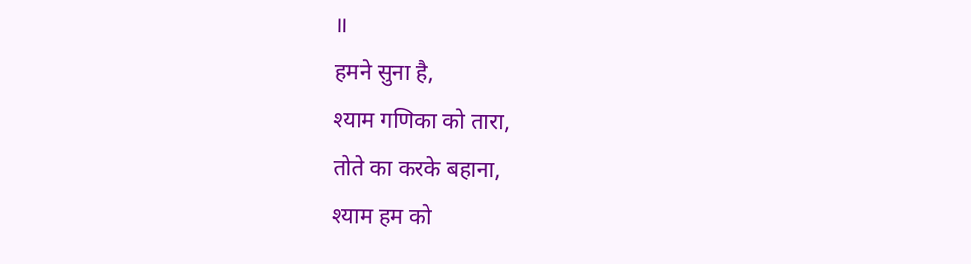॥
हमने सुना है,
श्याम गणिका को तारा,
तोते का करके बहाना,
श्याम हम को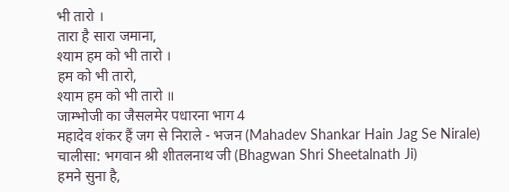भी तारो ।
तारा है सारा जमाना,
श्याम हम को भी तारो ।
हम को भी तारो,
श्याम हम को भी तारो ॥
जाम्भोजी का जैसलमेर पधारना भाग 4
महादेव शंकर हैं जग से निराले - भजन (Mahadev Shankar Hain Jag Se Nirale)
चालीसा: भगवान श्री शीतलनाथ जी (Bhagwan Shri Sheetalnath Ji)
हमने सुना है,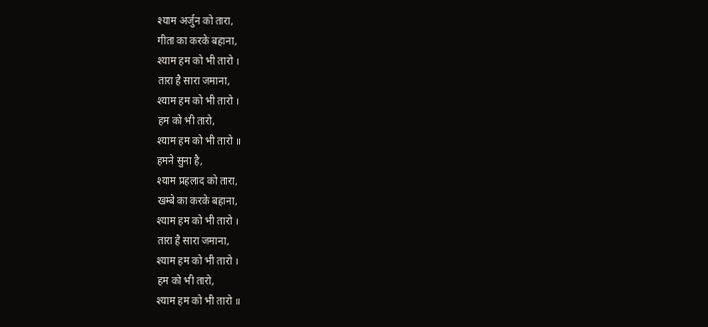श्याम अर्जुन को तारा,
गीता का करके बहाना,
श्याम हम को भी तारो ।
तारा है सारा जमाना,
श्याम हम को भी तारो ।
हम को भी तारो,
श्याम हम को भी तारो ॥
हमने सुना है,
श्याम प्रहलाद को तारा,
खम्बे का करके बहाना,
श्याम हम को भी तारो ।
तारा है सारा जमाना,
श्याम हम को भी तारो ।
हम को भी तारो,
श्याम हम को भी तारो ॥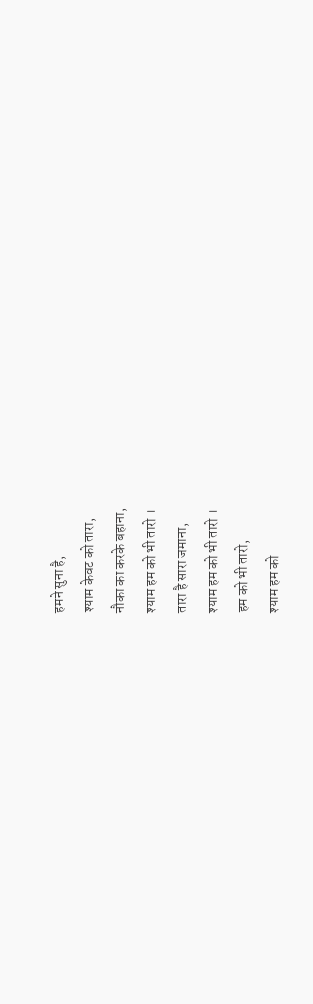हमने सुना है,
श्याम केवट को तारा,
नौका का करके बहाना,
श्याम हम को भी तारो ।
तारा है सारा जमाना,
श्याम हम को भी तारो ।
हम को भी तारो,
श्याम हम को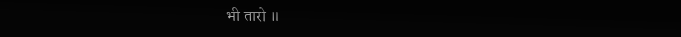भी तारो ॥